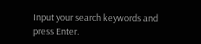Input your search keywords and press Enter.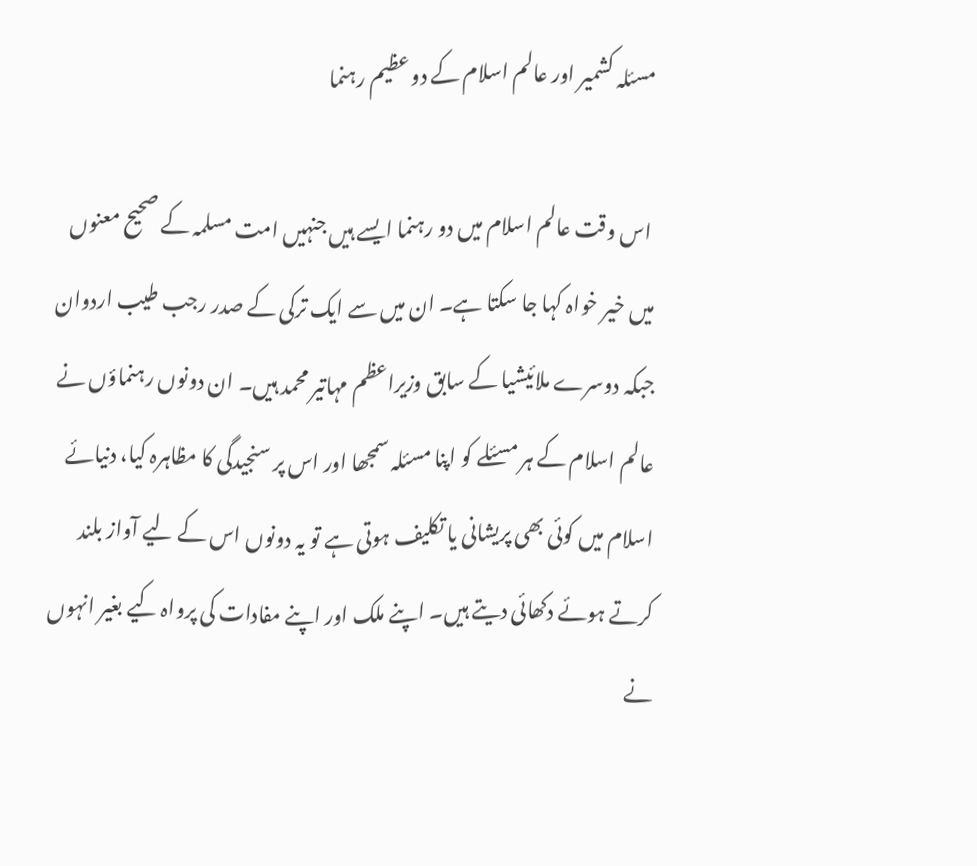مسئلہ کشمیر اور عالم اسلام کے دو عظیم رہنما

 اس وقت عالم اسلام میں دو رہنما ایسے ہیں جنہیں امت مسلمہ کے صحیح معنوں میں خیر خواہ کہا جا سکتا ہے۔ ان میں سے ایک ترکی کے صدر رجب طیب اردوان جبکہ دوسرے ملائیشیا کے سابق وزیراعظم مہاتیر محمد ہیں۔ ان دونوں رہنماؤں نے عالم اسلام کے ہر مسئلے کو اپنا مسئلہ سمجھا اور اس پر سنجیدگی کا مظاہرہ کیا، دنیائے اسلام میں کوئی بھی پریشانی یا تکلیف ہوتی ہے تو یہ دونوں اس کے لیے آواز بلند کرتے ہوئے دکھائی دیتے ہیں۔ اپنے ملک اور اپنے مفادات کی پرواہ کیے بغیر انہوں نے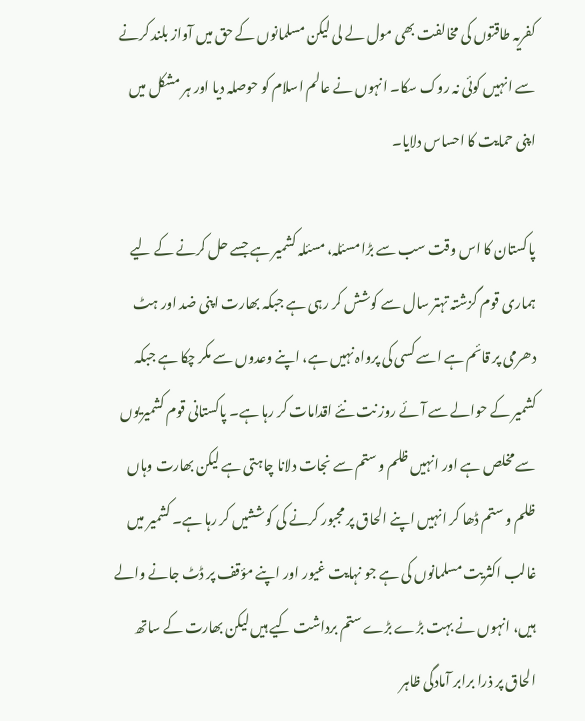کفریہ طاقتوں کی مخالفت بھی مول لے لی لیکن مسلمانوں کے حق میں آواز بلند کرنے سے انہیں کوئی نہ روک سکا۔ انہوں نے عالم اسلام کو حوصلہ دیا اور ہر مشکل میں اپنی حمایت کا احساس دلایا۔

پاکستان کا اس وقت سب سے بڑا مسئلہ، مسئلہ کشمیر ہے جسے حل کرنے کے لیے ہماری قوم گزشتہ تہتر سال سے کوشش کر رہی ہے جبکہ بھارت اپنی ضد اور ہٹ دھرمی پر قائم ہے اسے کسی کی پرواہ نہیں ہے، اپنے وعدوں سے مکر چکا ہے جبکہ کشمیر کے حوالے سے آئے روز نت نئے اقدامات کر رہا ہے۔ پاکستانی قوم کشمیریوں سے مخلص ہے اور انہیں ظلم و ستم سے نجات دلانا چاہتی ہے لیکن بھارت وہاں ظلم و ستم ڈھا کر انہیں اپنے الحاق پر مجبور کرنے کی کوششیں کر رہا ہے۔ کشمیر میں غالب اکثریت مسلمانوں کی ہے جو نہایت غیور اور اپنے مؤقف پر ڈٹ جانے والے ہیں، انہوں نے بہت بڑے بڑے ستم برداشت کیے ہیں لیکن بھارت کے ساتھ الحاق پر ذرا برابر آمادگی ظاہر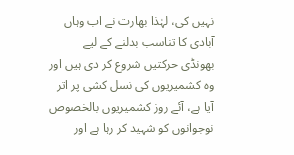نہیں کی، لہٰذا بھارت نے اب وہاں آبادی کا تناسب بدلنے کے لیے بھونڈی حرکتیں شروع کر دی ہیں اور وہ کشمیریوں کی نسل کشی پر اتر آیا ہے، آئے روز کشمیریوں بالخصوص نوجوانوں کو شہید کر رہا ہے اور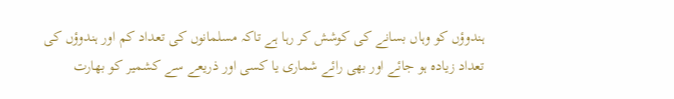ہندوؤں کو وہاں بسانے کی کوشش کر رہا ہے تاکہ مسلمانوں کی تعداد کم اور ہندوؤں کی تعداد زیادہ ہو جائے اور بھی رائے شماری یا کسی اور ذریعے سے کشمیر کو بھارت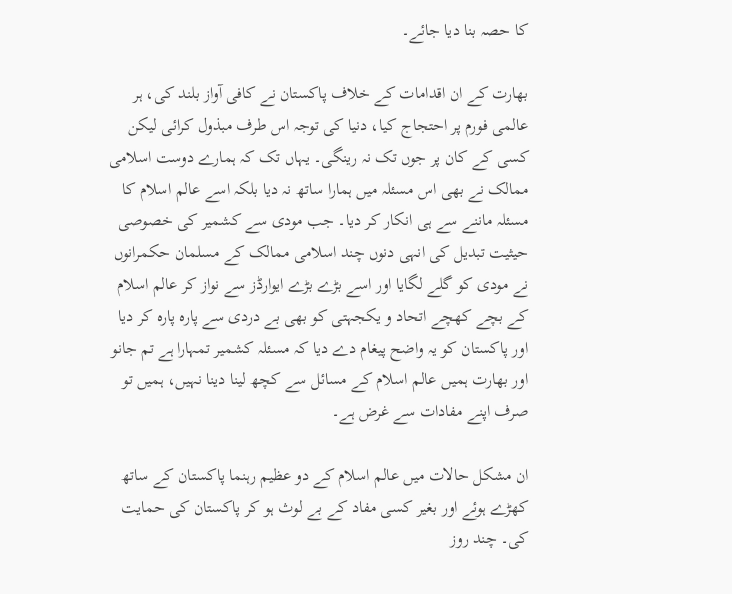کا حصہ بنا دیا جائے۔

بھارت کے ان اقدامات کے خلاف پاکستان نے کافی آواز بلند کی، ہر عالمی فورم پر احتجاج کیا، دنیا کی توجہ اس طرف مبذول کرائی لیکن کسی کے کان پر جوں تک نہ رینگی۔ یہاں تک کہ ہمارے دوست اسلامی ممالک نے بھی اس مسئلہ میں ہمارا ساتھ نہ دیا بلکہ اسے عالم اسلام کا مسئلہ ماننے سے ہی انکار کر دیا۔ جب مودی سے کشمیر کی خصوصی حیثیت تبدیل کی انہی دنوں چند اسلامی ممالک کے مسلمان حکمرانوں نے مودی کو گلے لگایا اور اسے بڑے بڑے ایوارڈز سے نواز کر عالم اسلام کے بچے کھچے اتحاد و یکجہتی کو بھی بے دردی سے پارہ پارہ کر دیا اور پاکستان کو یہ واضح پیغام دے دیا کہ مسئلہ کشمیر تمہارا ہے تم جانو اور بھارت ہمیں عالم اسلام کے مسائل سے کچھ لینا دینا نہیں، ہمیں تو صرف اپنے مفادات سے غرض ہے۔

ان مشکل حالات میں عالم اسلام کے دو عظیم رہنما پاکستان کے ساتھ کھڑے ہوئے اور بغیر کسی مفاد کے بے لوث ہو کر پاکستان کی حمایت کی۔ چند روز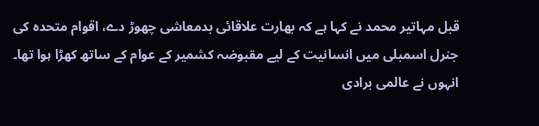قبل مہاتیر محمد نے کہا ہے کہ بھارت علاقائی بدمعاشی چھوڑ دے، اقوام متحدہ کی جنرل اسمبلی میں انسانیت کے لیے مقبوضہ کشمیر کے عوام کے ساتھ کھڑا ہوا تھا۔ انہوں نے عالمی برادی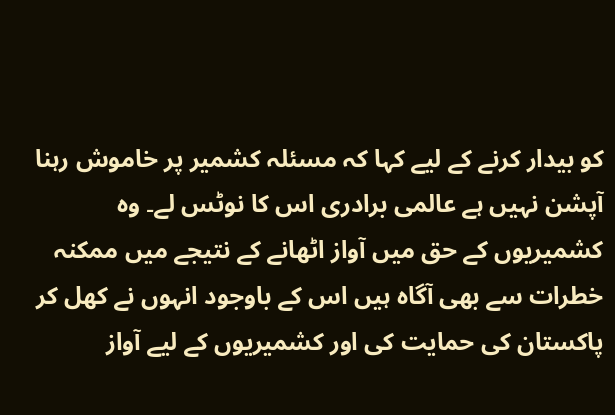کو بیدار کرنے کے لیے کہا کہ مسئلہ کشمیر پر خاموش رہنا آپشن نہیں ہے عالمی برادری اس کا نوٹس لے۔ وہ کشمیریوں کے حق میں آواز اٹھانے کے نتیجے میں ممکنہ خطرات سے بھی آگاہ ہیں اس کے باوجود انہوں نے کھل کر پاکستان کی حمایت کی اور کشمیریوں کے لیے آواز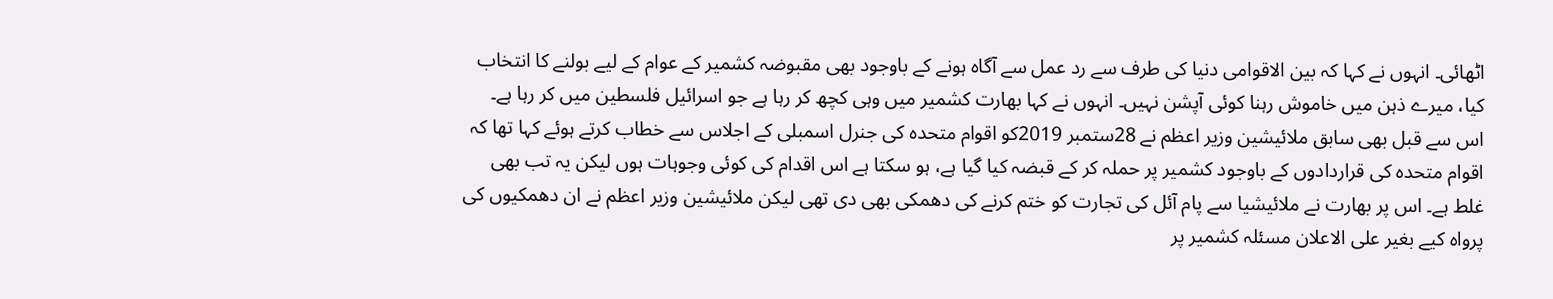اٹھائی۔ انہوں نے کہا کہ بین الاقوامی دنیا کی طرف سے رد عمل سے آگاہ ہونے کے باوجود بھی مقبوضہ کشمیر کے عوام کے لیے بولنے کا انتخاب کیا، میرے ذہن میں خاموش رہنا کوئی آپشن نہیں۔ انہوں نے کہا بھارت کشمیر میں وہی کچھ کر رہا ہے جو اسرائیل فلسطین میں کر رہا ہے۔ اس سے قبل بھی سابق ملائیشین وزیر اعظم نے 28ستمبر 2019کو اقوام متحدہ کی جنرل اسمبلی کے اجلاس سے خطاب کرتے ہوئے کہا تھا کہ اقوام متحدہ کی قراردادوں کے باوجود کشمیر پر حملہ کر کے قبضہ کیا گیا ہے، ہو سکتا ہے اس اقدام کی کوئی وجوہات ہوں لیکن یہ تب بھی غلط ہے۔ اس پر بھارت نے ملائیشیا سے پام آئل کی تجارت کو ختم کرنے کی دھمکی بھی دی تھی لیکن ملائیشین وزیر اعظم نے ان دھمکیوں کی پرواہ کیے بغیر علی الاعلان مسئلہ کشمیر پر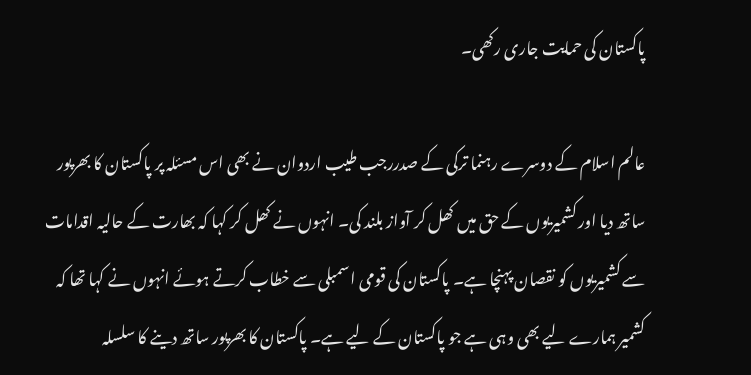پاکستان کی حمایت جاری رکھی۔

عالم اسلام کے دوسرے رہنما ترکی کے صدررجب طیب اردوان نے بھی اس مسئلہ پر پاکستان کا بھرپور ساتھ دیا اور کشمیریوں کے حق میں کھل کر آواز بلند کی۔ انہوں نے کھل کر کہا کہ بھارت کے حالیہ اقدامات سے کشمیریوں کو نقصان پہنچا ہے۔ پاکستان کی قومی اسمبلی سے خطاب کرتے ہوئے انہوں نے کہا تھا کہ کشمیر ہمارے لیے بھی وہی ہے جو پاکستان کے لیے ہے۔ پاکستان کا بھرپور ساتھ دینے کا سلسلہ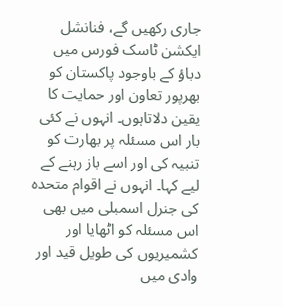جاری رکھیں گے، فنانشل ایکشن ٹاسک فورس میں دباؤ کے باوجود پاکستان کو بھرپور تعاون اور حمایت کا یقین دلاتاہوں۔ انہوں نے کئی بار اس مسئلہ پر بھارت کو تنبیہ کی اور اسے باز رہنے کے لیے کہا۔ انہوں نے اقوام متحدہ کی جنرل اسمبلی میں بھی اس مسئلہ کو اٹھایا اور کشمیریوں کی طویل قید اور وادی میں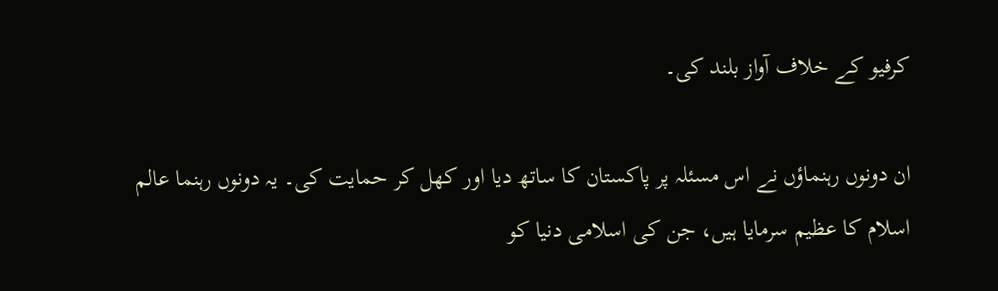کرفیو کے خلاف آواز بلند کی۔

ان دونوں رہنماؤں نے اس مسئلہ پر پاکستان کا ساتھ دیا اور کھل کر حمایت کی۔ یہ دونوں رہنما عالم اسلام کا عظیم سرمایا ہیں، جن کی اسلامی دنیا کو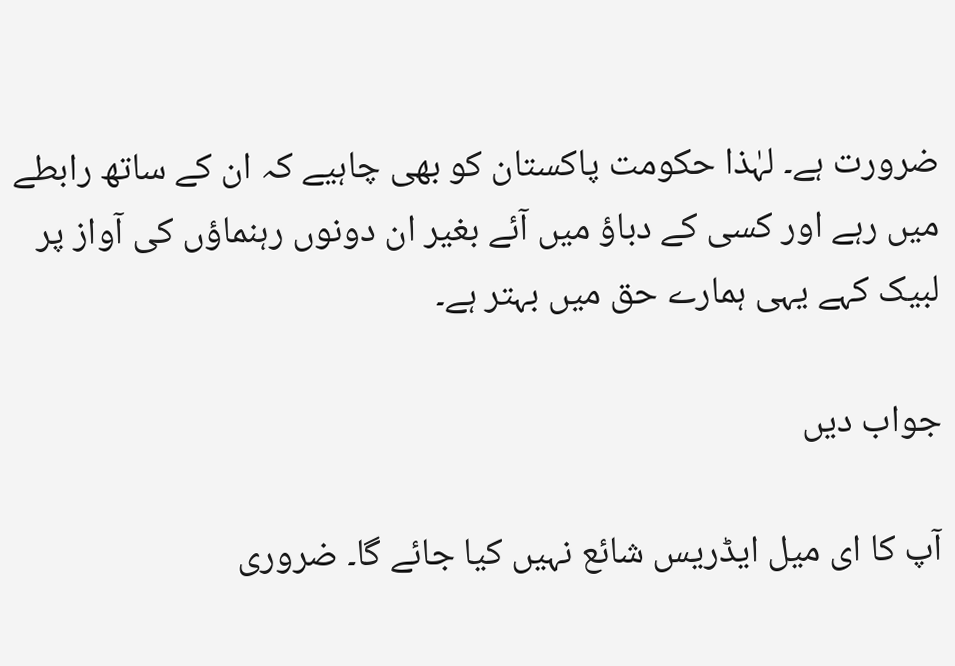ضرورت ہے۔ لہٰذا حکومت پاکستان کو بھی چاہیے کہ ان کے ساتھ رابطے میں رہے اور کسی کے دباؤ میں آئے بغیر ان دونوں رہنماؤں کی آواز پر لبیک کہے یہی ہمارے حق میں بہتر ہے۔

جواب دیں

آپ کا ای میل ایڈریس شائع نہیں کیا جائے گا۔ ضروری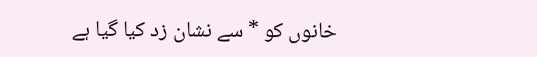خانوں کو * سے نشان زد کیا گیا ہے